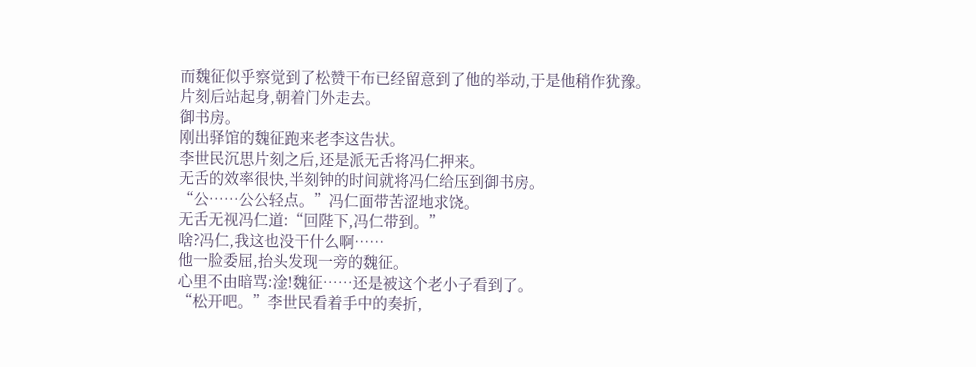而魏征似乎察觉到了松赞干布已经留意到了他的举动,于是他稍作犹豫。
片刻后站起身,朝着门外走去。
御书房。
刚出驿馆的魏征跑来老李这告状。
李世民沉思片刻之后,还是派无舌将冯仁押来。
无舌的效率很快,半刻钟的时间就将冯仁给压到御书房。
“公……公公轻点。”冯仁面带苦涩地求饶。
无舌无视冯仁道:“回陛下,冯仁带到。”
啥?冯仁,我这也没干什么啊……
他一脸委屈,抬头发现一旁的魏征。
心里不由暗骂:淦!魏征……还是被这个老小子看到了。
“松开吧。”李世民看着手中的奏折,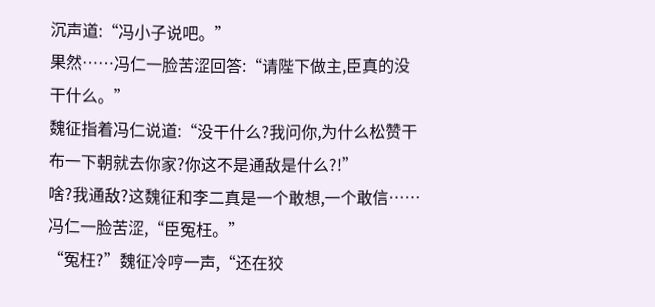沉声道:“冯小子说吧。”
果然……冯仁一脸苦涩回答:“请陛下做主,臣真的没干什么。”
魏征指着冯仁说道:“没干什么?我问你,为什么松赞干布一下朝就去你家?你这不是通敌是什么?!”
啥?我通敌?这魏征和李二真是一个敢想,一个敢信……冯仁一脸苦涩,“臣冤枉。”
“冤枉?”魏征冷哼一声,“还在狡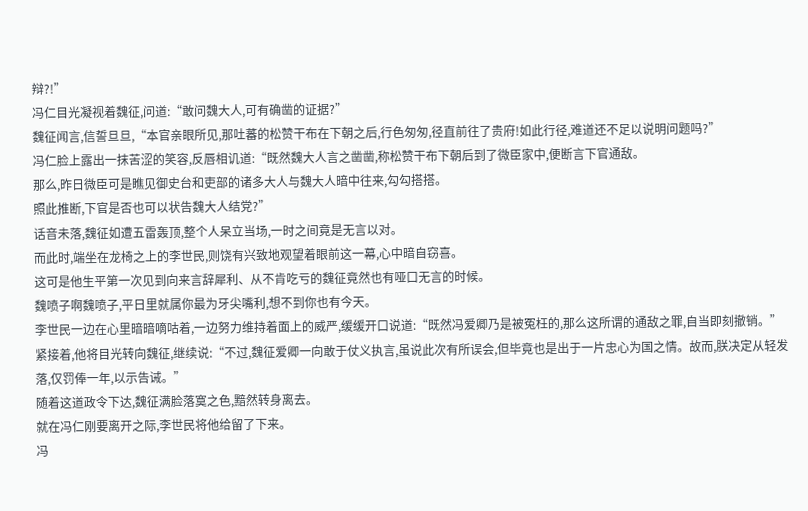辩?!”
冯仁目光凝视着魏征,问道:“敢问魏大人,可有确凿的证据?”
魏征闻言,信誓旦旦,“本官亲眼所见,那吐蕃的松赞干布在下朝之后,行色匆匆,径直前往了贵府!如此行径,难道还不足以说明问题吗?”
冯仁脸上露出一抹苦涩的笑容,反唇相讥道:“既然魏大人言之凿凿,称松赞干布下朝后到了微臣家中,便断言下官通敌。
那么,昨日微臣可是瞧见御史台和吏部的诸多大人与魏大人暗中往来,勾勾搭搭。
照此推断,下官是否也可以状告魏大人结党?”
话音未落,魏征如遭五雷轰顶,整个人呆立当场,一时之间竟是无言以对。
而此时,端坐在龙椅之上的李世民,则饶有兴致地观望着眼前这一幕,心中暗自窃喜。
这可是他生平第一次见到向来言辞犀利、从不肯吃亏的魏征竟然也有哑口无言的时候。
魏喷子啊魏喷子,平日里就属你最为牙尖嘴利,想不到你也有今天。
李世民一边在心里暗暗嘀咕着,一边努力维持着面上的威严,缓缓开口说道:“既然冯爱卿乃是被冤枉的,那么这所谓的通敌之罪,自当即刻撤销。”
紧接着,他将目光转向魏征,继续说:“不过,魏征爱卿一向敢于仗义执言,虽说此次有所误会,但毕竟也是出于一片忠心为国之情。故而,朕决定从轻发落,仅罚俸一年,以示告诫。”
随着这道政令下达,魏征满脸落寞之色,黯然转身离去。
就在冯仁刚要离开之际,李世民将他给留了下来。
冯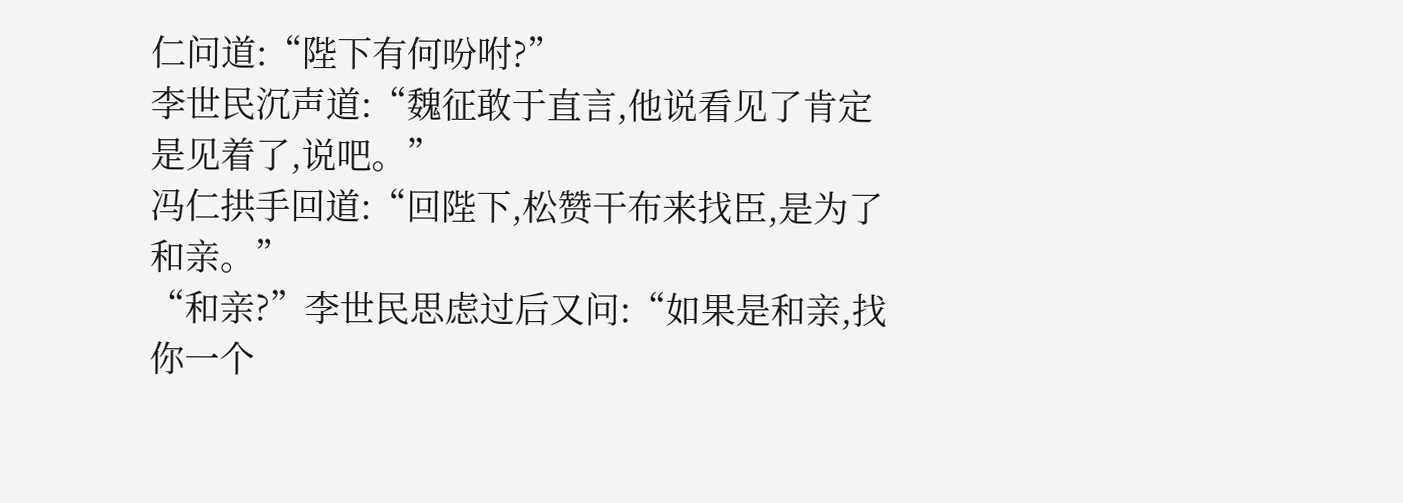仁问道:“陛下有何吩咐?”
李世民沉声道:“魏征敢于直言,他说看见了肯定是见着了,说吧。”
冯仁拱手回道:“回陛下,松赞干布来找臣,是为了和亲。”
“和亲?”李世民思虑过后又问:“如果是和亲,找你一个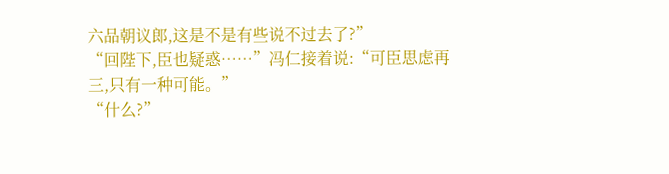六品朝议郎,这是不是有些说不过去了?”
“回陛下,臣也疑惑……”冯仁接着说:“可臣思虑再三,只有一种可能。”
“什么?”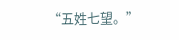“五姓七望。”